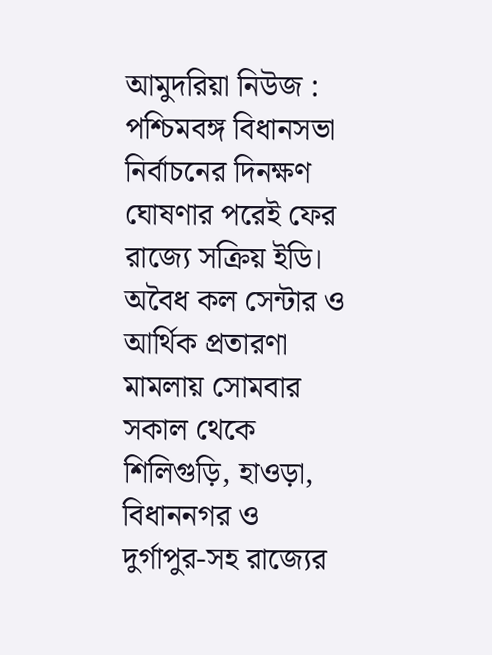আমুদরিয়া নিউজ : পশ্চিমবঙ্গ বিধানসভা নির্বাচনের দিনক্ষণ ঘোষণার পরেই ফের রাজ্যে সক্রিয় ইডি। অবৈধ কল সেন্টার ও আর্থিক প্রতারণা মামলায় সোমবার সকাল থেকে শিলিগুড়ি, হাওড়া, বিধাননগর ও দুর্গাপুর-সহ রাজ্যের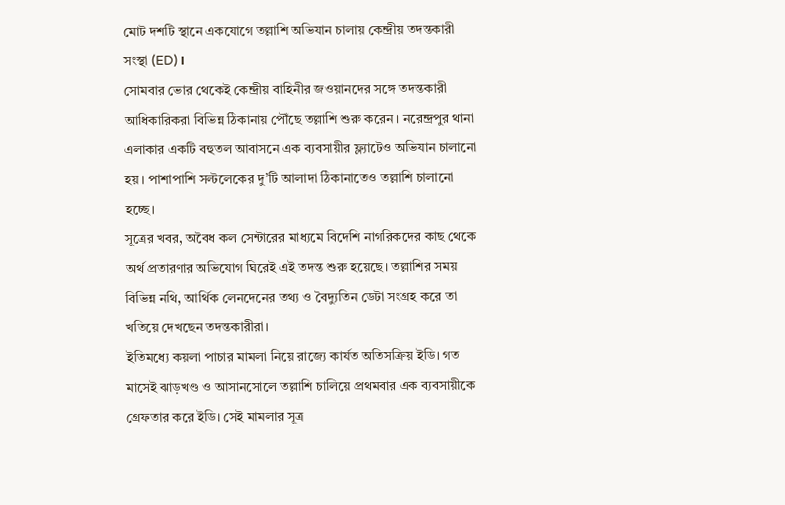মোট দশটি স্থানে একযোগে তল্লাশি অভিযান চালায় কেন্দ্রীয় তদন্তকারী সংস্থা (ED)।
সোমবার ভোর থেকেই কেন্দ্রীয় বাহিনীর জওয়ানদের সঙ্গে তদন্তকারী আধিকারিকরা বিভিন্ন ঠিকানায় পৌঁছে তল্লাশি শুরু করেন। নরেন্দ্রপুর থানা এলাকার একটি বহুতল আবাসনে এক ব্যবসায়ীর ফ্ল্যাটেও অভিযান চালানো হয়। পাশাপাশি সল্টলেকের দু’টি আলাদা ঠিকানাতেও তল্লাশি চালানো হচ্ছে।
সূত্রের খবর, অবৈধ কল সেন্টারের মাধ্যমে বিদেশি নাগরিকদের কাছ থেকে অর্থ প্রতারণার অভিযোগ ঘিরেই এই তদন্ত শুরু হয়েছে। তল্লাশির সময় বিভিন্ন নথি, আর্থিক লেনদেনের তথ্য ও বৈদ্যুতিন ডেটা সংগ্রহ করে তা খতিয়ে দেখছেন তদন্তকারীরা।
ইতিমধ্যে কয়লা পাচার মামলা নিয়ে রাজ্যে কার্যত অতিসক্রিয় ইডি। গত মাসেই ঝাড়খণ্ড ও আসানসোলে তল্লাশি চালিয়ে প্রথমবার এক ব্যবসায়ীকে গ্রেফতার করে ইডি। সেই মামলার সূত্র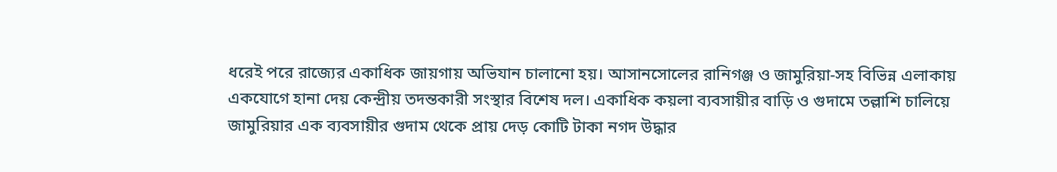ধরেই পরে রাজ্যের একাধিক জায়গায় অভিযান চালানো হয়। আসানসোলের রানিগঞ্জ ও জামুরিয়া-সহ বিভিন্ন এলাকায় একযোগে হানা দেয় কেন্দ্রীয় তদন্তকারী সংস্থার বিশেষ দল। একাধিক কয়লা ব্যবসায়ীর বাড়ি ও গুদামে তল্লাশি চালিয়ে জামুরিয়ার এক ব্যবসায়ীর গুদাম থেকে প্রায় দেড় কোটি টাকা নগদ উদ্ধার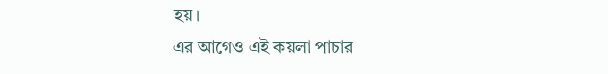হয়।
এর আগেও এই কয়লা পাচার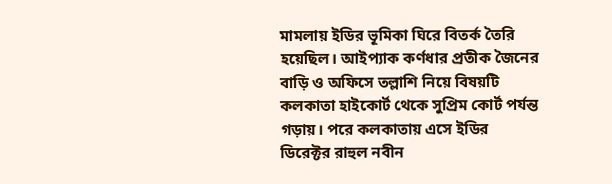মামলায় ইডির ভূমিকা ঘিরে বিতর্ক তৈরি হয়েছিল। আইপ্যাক কর্ণধার প্রতীক জৈনের বাড়ি ও অফিসে তল্লাশি নিয়ে বিষয়টি কলকাতা হাইকোর্ট থেকে সুপ্রিম কোর্ট পর্যন্ত গড়ায়। পরে কলকাতায় এসে ইডির ডিরেক্টর রাহুল নবীন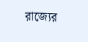রাজ্যের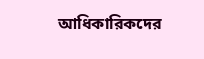আধিকারিকদের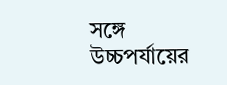সঙ্গে উচ্চপর্যায়ের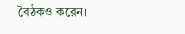বৈঠকও করেন।